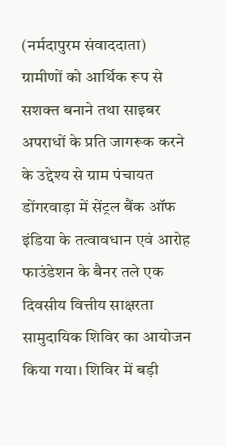(नर्मदापुरम संवाददाता)
ग्रामीणों को आर्थिक रूप से सशक्त बनाने तथा साइबर अपराधों के प्रति जागरूक करने के उद्देश्य से ग्राम पंचायत डोंगरवाड़ा में सेंट्रल बैंक ऑफ इंडिया के तत्वावधान एवं आरोह फाउंडेशन के बैनर तले एक दिवसीय वित्तीय साक्षरता सामुदायिक शिविर का आयोजन किया गया। शिविर में बड़ी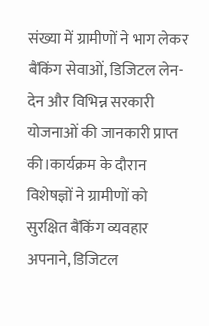संख्या में ग्रामीणों ने भाग लेकर बैंकिंग सेवाओं, डिजिटल लेन-देन और विभिन्न सरकारी योजनाओं की जानकारी प्राप्त की।कार्यक्रम के दौरान विशेषज्ञों ने ग्रामीणों को सुरक्षित बैंकिंग व्यवहार अपनाने, डिजिटल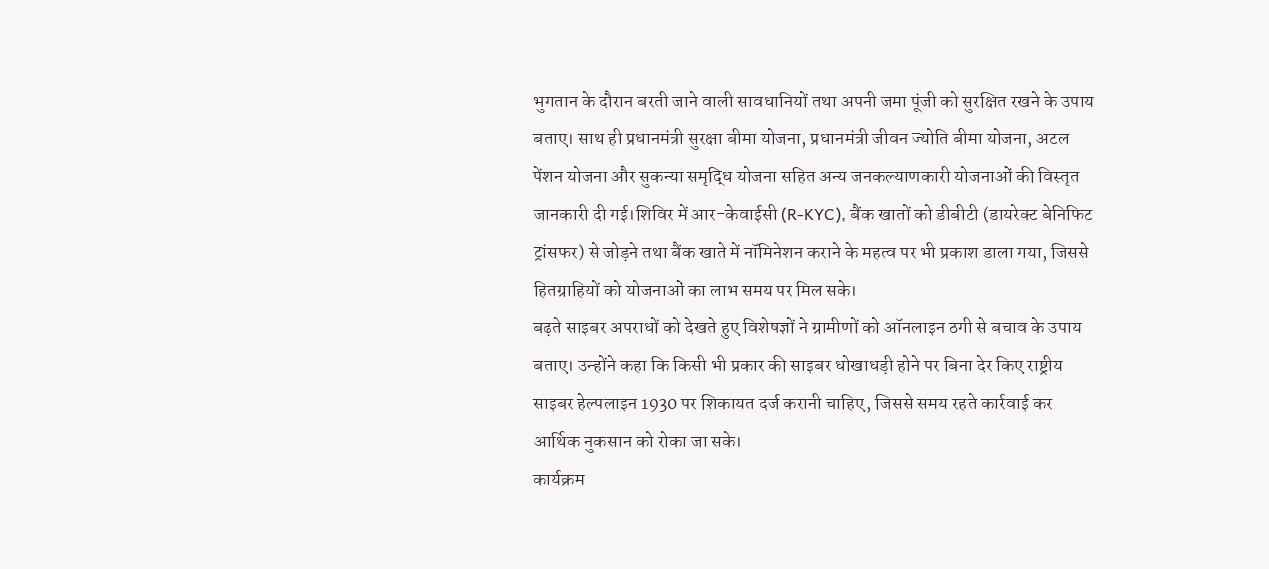भुगतान के दौरान बरती जाने वाली सावधानियों तथा अपनी जमा पूंजी को सुरक्षित रखने के उपाय बताए। साथ ही प्रधानमंत्री सुरक्षा बीमा योजना, प्रधानमंत्री जीवन ज्योति बीमा योजना, अटल पेंशन योजना और सुकन्या समृद्धि योजना सहित अन्य जनकल्याणकारी योजनाओं की विस्तृत जानकारी दी गई।शिविर में आर-केवाईसी (R-KYC), बैंक खातों को डीबीटी (डायरेक्ट बेनिफिट ट्रांसफर) से जोड़ने तथा बैंक खाते में नॉमिनेशन कराने के महत्व पर भी प्रकाश डाला गया, जिससे हितग्राहियों को योजनाओं का लाभ समय पर मिल सके।
बढ़ते साइबर अपराधों को देखते हुए विशेषज्ञों ने ग्रामीणों को ऑनलाइन ठगी से बचाव के उपाय बताए। उन्होंने कहा कि किसी भी प्रकार की साइबर धोखाधड़ी होने पर बिना देर किए राष्ट्रीय साइबर हेल्पलाइन 1930 पर शिकायत दर्ज करानी चाहिए, जिससे समय रहते कार्रवाई कर आर्थिक नुकसान को रोका जा सके।
कार्यक्रम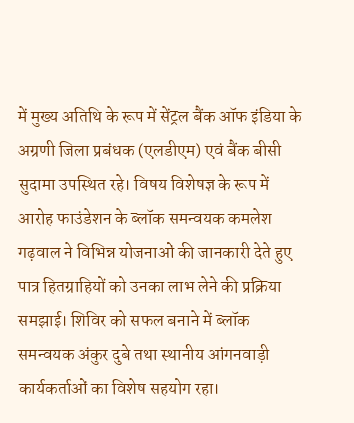में मुख्य अतिथि के रूप में सेंट्रल बैंक ऑफ इंडिया के अग्रणी जिला प्रबंधक (एलडीएम) एवं बैंक बीसी सुदामा उपस्थित रहे। विषय विशेषज्ञ के रूप में आरोह फाउंडेशन के ब्लॉक समन्वयक कमलेश गढ़वाल ने विभिन्न योजनाओं की जानकारी देते हुए पात्र हितग्राहियों को उनका लाभ लेने की प्रक्रिया समझाई। शिविर को सफल बनाने में ब्लॉक समन्वयक अंकुर दुबे तथा स्थानीय आंगनवाड़ी कार्यकर्ताओं का विशेष सहयोग रहा।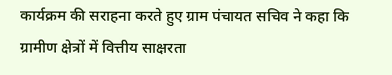कार्यक्रम की सराहना करते हुए ग्राम पंचायत सचिव ने कहा कि ग्रामीण क्षेत्रों में वित्तीय साक्षरता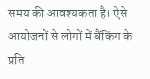समय की आवश्यकता है। ऐसे आयोजनों से लोगों में बैंकिंग के प्रति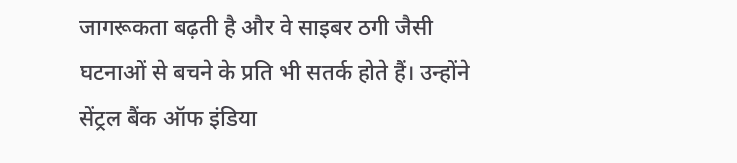जागरूकता बढ़ती है और वे साइबर ठगी जैसी घटनाओं से बचने के प्रति भी सतर्क होते हैं। उन्होंने सेंट्रल बैंक ऑफ इंडिया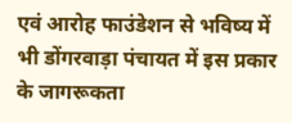एवं आरोह फाउंडेशन से भविष्य में भी डोंगरवाड़ा पंचायत में इस प्रकार के जागरूकता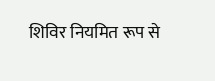शिविर नियमित रूप से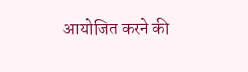आयोजित करने की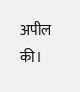अपील की।